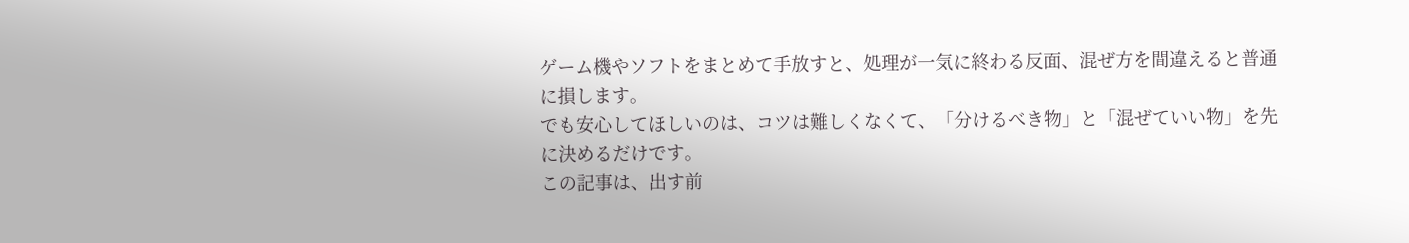ゲーム機やソフトをまとめて手放すと、処理が一気に終わる反面、混ぜ方を間違えると普通に損します。
でも安心してほしいのは、コツは難しくなくて、「分けるべき物」と「混ぜていい物」を先に決めるだけです。
この記事は、出す前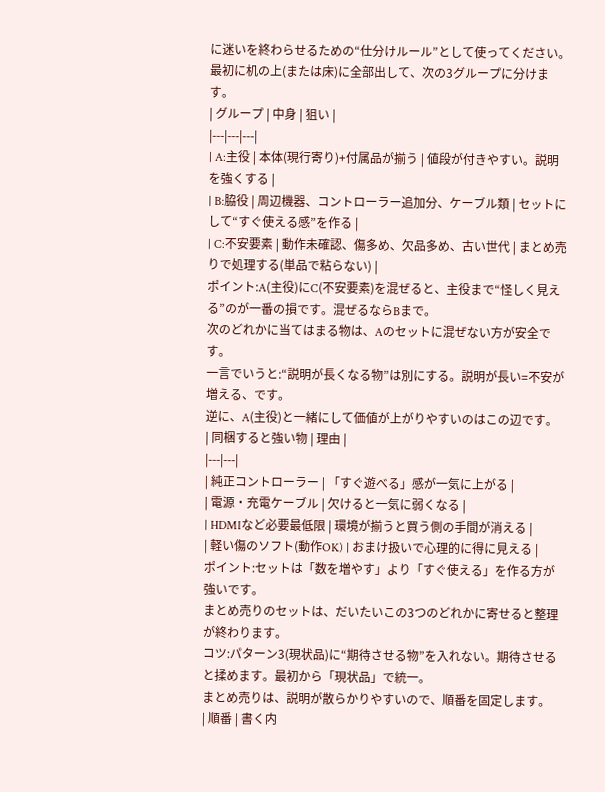に迷いを終わらせるための“仕分けルール”として使ってください。
最初に机の上(または床)に全部出して、次の3グループに分けます。
| グループ | 中身 | 狙い |
|---|---|---|
| A:主役 | 本体(現行寄り)+付属品が揃う | 値段が付きやすい。説明を強くする |
| B:脇役 | 周辺機器、コントローラー追加分、ケーブル類 | セットにして“すぐ使える感”を作る |
| C:不安要素 | 動作未確認、傷多め、欠品多め、古い世代 | まとめ売りで処理する(単品で粘らない) |
ポイント:A(主役)にC(不安要素)を混ぜると、主役まで“怪しく見える”のが一番の損です。混ぜるならBまで。
次のどれかに当てはまる物は、Aのセットに混ぜない方が安全です。
一言でいうと:“説明が長くなる物”は別にする。説明が長い=不安が増える、です。
逆に、A(主役)と一緒にして価値が上がりやすいのはこの辺です。
| 同梱すると強い物 | 理由 |
|---|---|
| 純正コントローラー | 「すぐ遊べる」感が一気に上がる |
| 電源・充電ケーブル | 欠けると一気に弱くなる |
| HDMIなど必要最低限 | 環境が揃うと買う側の手間が消える |
| 軽い傷のソフト(動作OK) | おまけ扱いで心理的に得に見える |
ポイント:セットは「数を増やす」より「すぐ使える」を作る方が強いです。
まとめ売りのセットは、だいたいこの3つのどれかに寄せると整理が終わります。
コツ:パターン3(現状品)に“期待させる物”を入れない。期待させると揉めます。最初から「現状品」で統一。
まとめ売りは、説明が散らかりやすいので、順番を固定します。
| 順番 | 書く内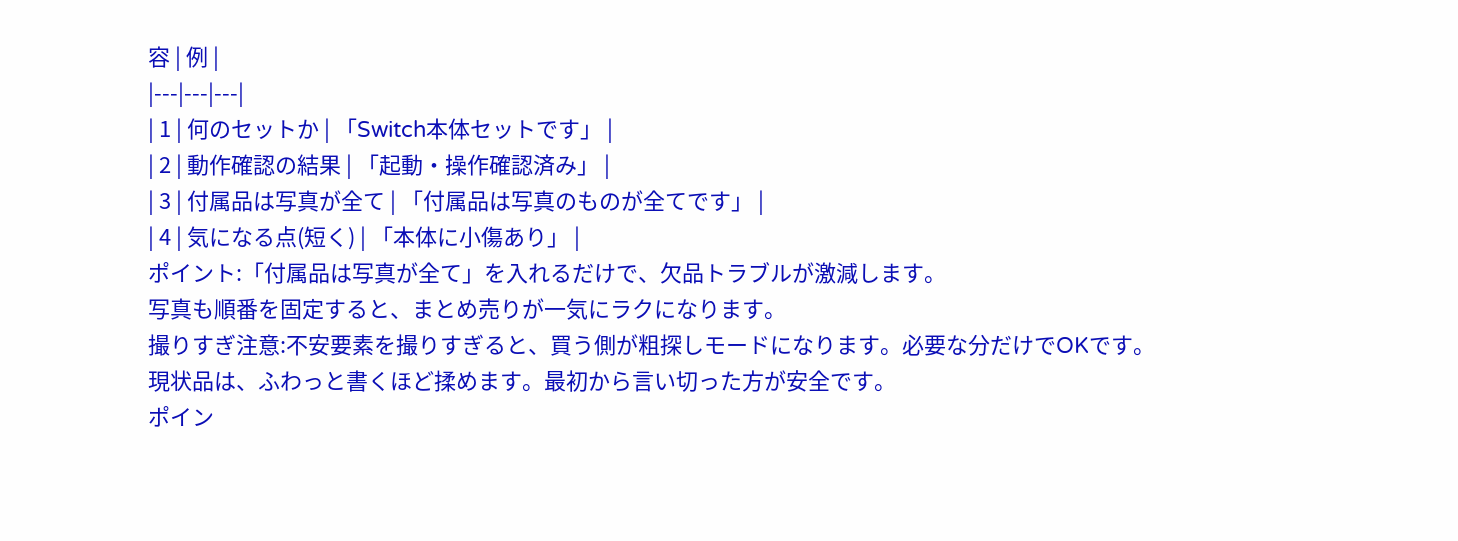容 | 例 |
|---|---|---|
| 1 | 何のセットか | 「Switch本体セットです」 |
| 2 | 動作確認の結果 | 「起動・操作確認済み」 |
| 3 | 付属品は写真が全て | 「付属品は写真のものが全てです」 |
| 4 | 気になる点(短く) | 「本体に小傷あり」 |
ポイント:「付属品は写真が全て」を入れるだけで、欠品トラブルが激減します。
写真も順番を固定すると、まとめ売りが一気にラクになります。
撮りすぎ注意:不安要素を撮りすぎると、買う側が粗探しモードになります。必要な分だけでOKです。
現状品は、ふわっと書くほど揉めます。最初から言い切った方が安全です。
ポイン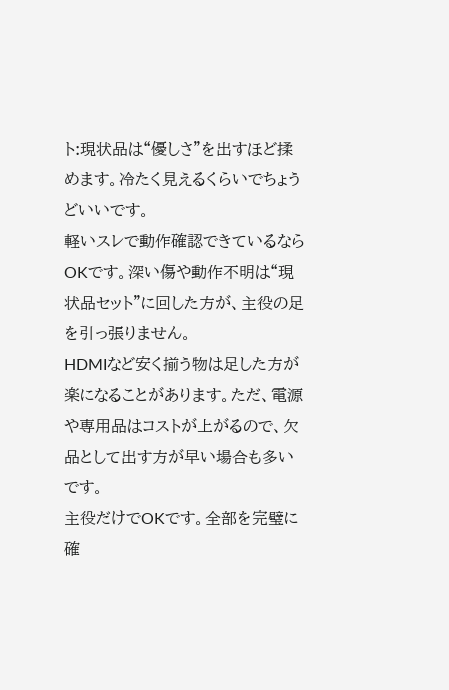ト:現状品は“優しさ”を出すほど揉めます。冷たく見えるくらいでちょうどいいです。
軽いスレで動作確認できているならOKです。深い傷や動作不明は“現状品セット”に回した方が、主役の足を引っ張りません。
HDMIなど安く揃う物は足した方が楽になることがあります。ただ、電源や専用品はコストが上がるので、欠品として出す方が早い場合も多いです。
主役だけでOKです。全部を完璧に確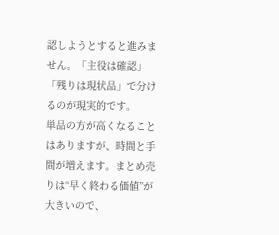認しようとすると進みません。「主役は確認」「残りは現状品」で分けるのが現実的です。
単品の方が高くなることはありますが、時間と手間が増えます。まとめ売りは“早く終わる価値”が大きいので、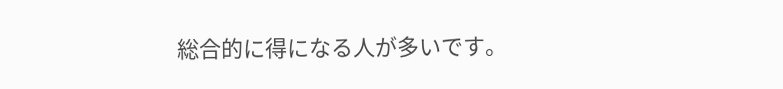総合的に得になる人が多いです。